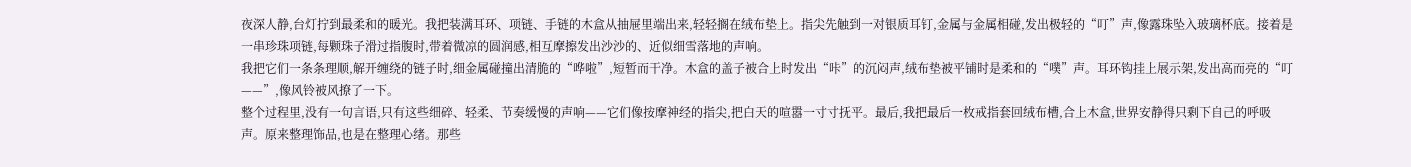夜深人静,台灯拧到最柔和的暖光。我把装满耳环、项链、手链的木盒从抽屉里端出来,轻轻搁在绒布垫上。指尖先触到一对银质耳钉,金属与金属相碰,发出极轻的“叮”声,像露珠坠入玻璃杯底。接着是一串珍珠项链,每颗珠子滑过指腹时,带着微凉的圆润感,相互摩擦发出沙沙的、近似细雪落地的声响。
我把它们一条条理顺,解开缠绕的链子时,细金属碰撞出清脆的“哗啦”,短暂而干净。木盒的盖子被合上时发出“咔”的沉闷声,绒布垫被平铺时是柔和的“噗”声。耳环钩挂上展示架,发出高而亮的“叮——”,像风铃被风撩了一下。
整个过程里,没有一句言语,只有这些细碎、轻柔、节奏缓慢的声响——它们像按摩神经的指尖,把白天的喧嚣一寸寸抚平。最后,我把最后一枚戒指套回绒布槽,合上木盒,世界安静得只剩下自己的呼吸声。原来整理饰品,也是在整理心绪。那些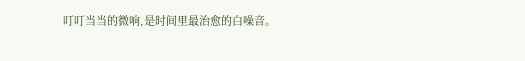叮叮当当的微响,是时间里最治愈的白噪音。